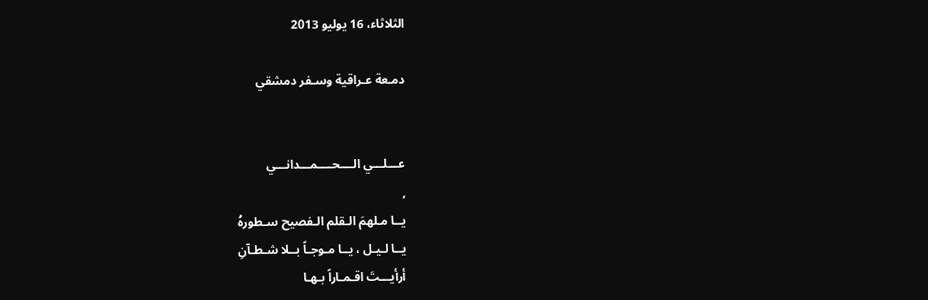الثلاثاء، 16 يوليو 2013

دمـعة عـراقية وسـفر دمشقي


عـــلـــي الــــحــــمـــدانـــي
,
يــا مـلهمَ الـقلم الـفصيح سـطورهُ
يــا لـيـل ، يــا مـوجـاً بــلا شـطـآنِ
أرأيـــتَ اقـمـاراً بـهـا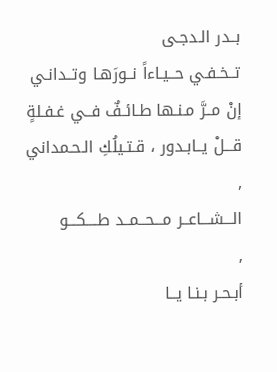بــدر الـدجـى
تــخـفـي حــيـاءاً نــورَهـا وتــدانـي
إنْ مــرَّ مـنـها طـائـفٌ فــي غـفـلةٍ
قـــلْ يــابـدور ، قـتـيلُكِ الـحـمداني
,
الـــشـــاعــر مـــحــمــد طــــكـــو
,
أبـحـر بـنـا يــا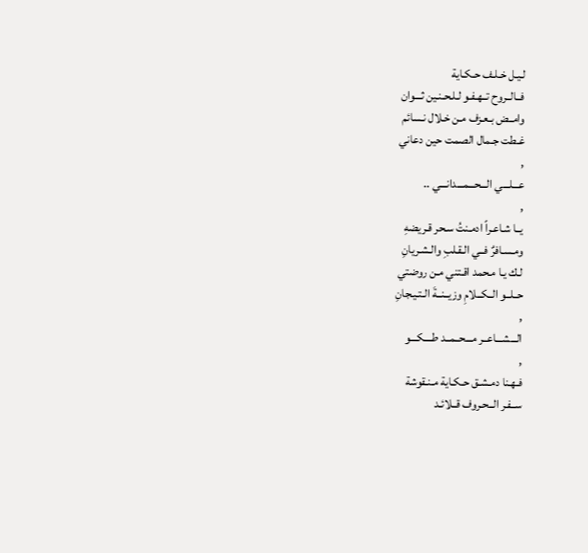لـيـل خـلـف حـكـاية
فــالــروح تــهـفـو لـلـحـنـين ثـــوان
وامــض بـعـزف مـن خـلال نـسائم
غـطت جـمال الصمت حين دعاني
,
عـــلـــي الـــحـــمـــدانـــي ..
,
يــا شـاعـراً ادمـنتُ سـحر قـريضهِ
ومـسـافرٌ فــي الـقـلبِ والـشـريانِ
لـك يـا مـحمد اقـتني مـن روضتي
حــلــو الــكــلامِ وزيــنــةَ الـتـيـجانِ
,
الـــشـــاعــر مـــحــمــد طــــكـــو
,
فـهـنا دمـشـق حـكـاية مـنـقوشة
ســفـر الــحـروف قــلائـد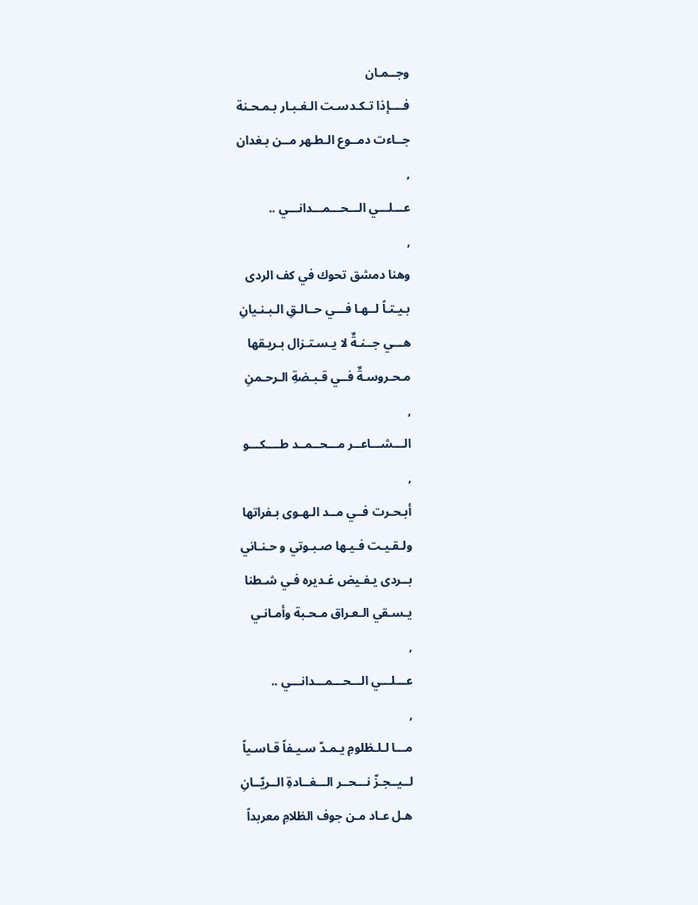وجــمـان
فــــإذا تـكـدسـت الـغـبـار بـمـحـنة
جــاءت دمــوع الـطـهر مــن بـغدان
,
عـــلـــي الـــحـــمـــدانـــي ..
,
وهنا دمشق تحوك في كف الردى
بـيـتـاً لــهـا فـــي حــالـقِ الـبـنـيانِ
هـــي جــنـةٌ لا يـسـتـزال بـريـقها
مـحـروسـةٌ فــي قـبـضةِ الـرحـمنِ
,
الـــشـــاعــر مـــحــمــد طــــكـــو
,
أبـحـرت فــي مــد الـهـوى بـفراتها
ولـقـيـت فـيـها صـبـوتي و حـنـاني
بــردى يـفـيض غـديره فـي شـطنا
يـسـقي الـعـراق مـحـبة وأمـانـي
,
عـــلـــي الـــحـــمـــدانـــي ..
,
مـــا لـلـظلومِ يـمـدّ سـيـفاً قـاسـياً
لــيــجـزّ نـــحــر الـــغــادةِ الــريّــانِ
هـل عـاد مـن جوف الظلامِ معربداً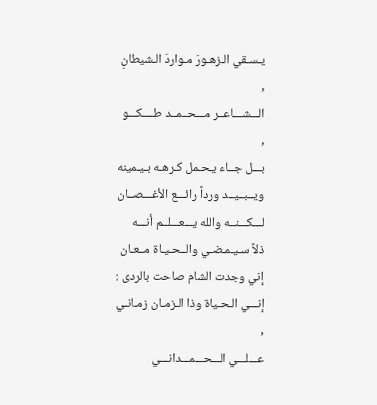يـسـقي الـزهـورَ مـواردَ الـشيطانِ
,
الـــشـــاعــر مـــحــمــد طــــكـــو
,
بـــل جــاء يـحـمل كـرهـه بـيـمينه
ويــبــيــد ورداً رائـــع الأغـــصــان
لـــكـــنــه والله يـــعـــلــم أنـــه
ذلاً سـيـمـضـي والــحـيـاة مــعـان
إني وجدت الشام صاحت بالردى :
إنـــي الـحـياة وذا الـزمـان زمـانـي
,
عـــلـــي الـــحـــمـــدانـــي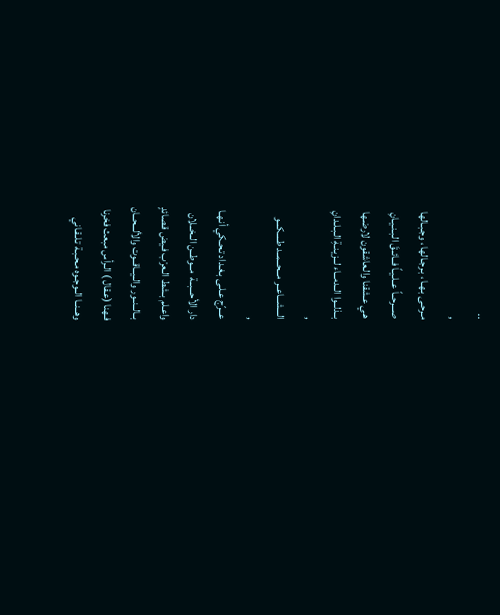..
,
مـرحـى بـهـا ، بـرجـالها ، وجـبـالها
صـــرحــاً عــلـيـاً فــائــقَ الـبـنـيـانِ
هـي عـشقنا والـعاشقون لارضـها
بــذلــوا الــدمــاء لــزيـنـةِ الـبـلـدانِ
,
الـــشـــاعــر مـــحــمــد طــــكـــو
,
عـــرّج عـلـى بـغـداد تـحـكي أنـهـا
دار الأحـــبــة  مــوطــن الــخــلان
واعـلم بـشط الـعرْب فـيض قـصائدٍ
بــالــنــور والــيــاقــوت والألـــحــان
فـهنا (عـقال ) الـرأس مبعث فخرنا
وهــنــا الــوجـوه مـحـبـة تـلـقـاني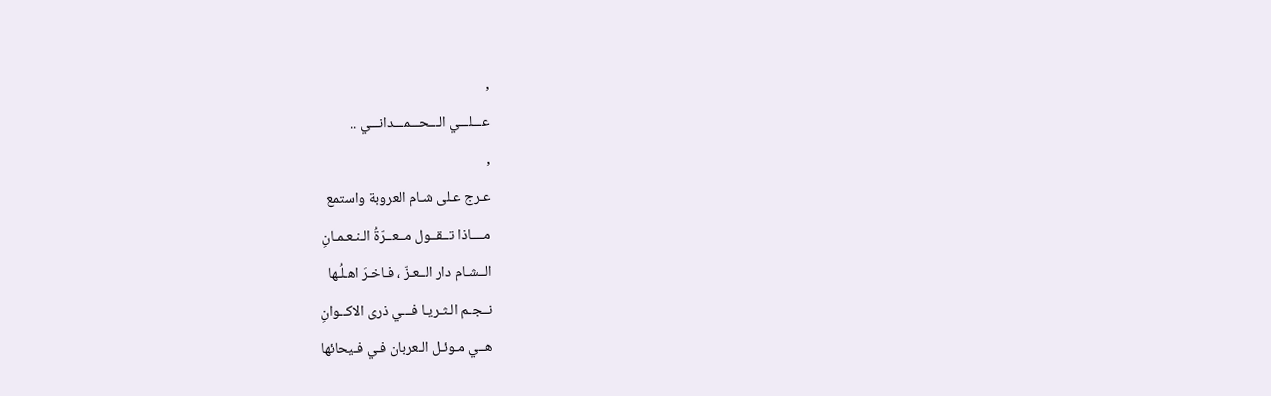,
عـــلـــي الـــحـــمـــدانـــي ..
,
عـرج عـلى شـام العروبة واستمع
مــــاذا تــقــول مــعــرّةُ الـنـعـمـانِ
الــشـام دار الــعـزّ ، فـاخـرَ اهـلُـها
نــجـم الـثـريـا فـــي ذرى الاكــوانِ
هــي مـوئـل الـعربان فـي فـيحائها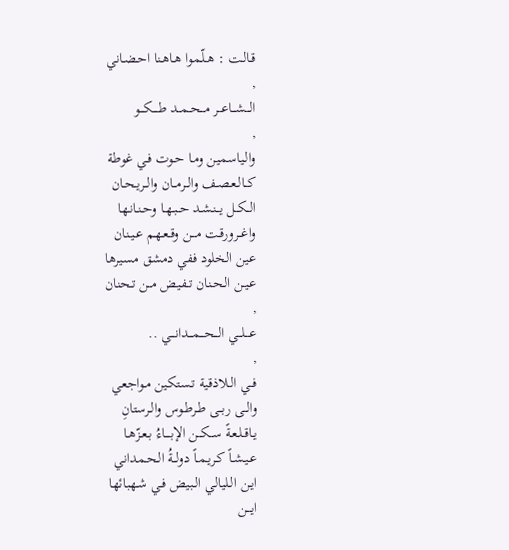قـالـت : هـلّـموا هـاهـنا احـضـاني
,
الـــشـــاعــر مـــحــمــد طــــكـــو
,
والـياسمين ومـا حـوت فـي غوطة
كــالـعـصـف والــرمــان والــريـحـان
الــكــل يــنـشـد حــبـهـا وحـنـانـها
واغــرورقـت مـــن وقـعـهـم عـيـنان
عين الخلود ففي دمشق مسيرها
عـيـن الـحـنان تـفـيض مــن تـحنان
,
عـــلـــي الـــحـــمـــدانـــي ..
,
فــي الـلاذقية تـستكين مـواجعي
والــى ربــى طـرطـوس والـرستانِ
يـاقـلـعـةً ســكــن الإبــــاءُ بـعـزّهـا
عـيـشـاً كـريـمـاً دولــةُ الـحـمداني
ايـن الـليالي الـبيض فـي شـهبائها
ايـــن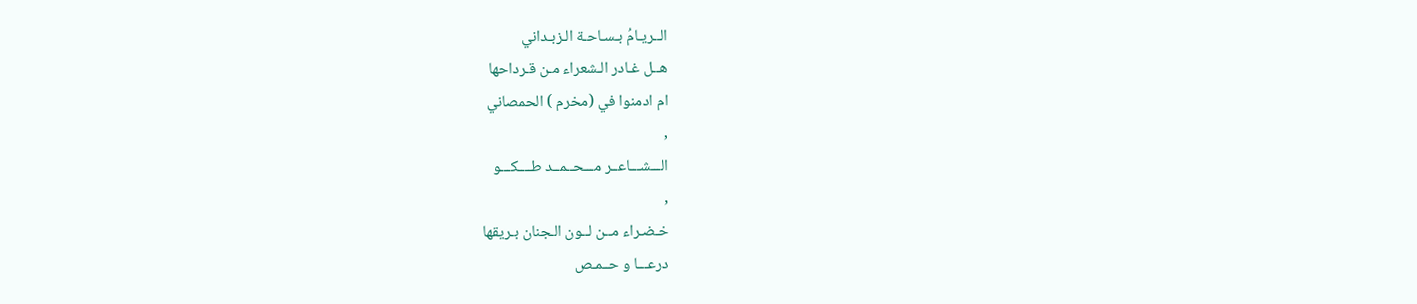الــريـامُ بـسـاحـة الـزبـداني
هــل غـادر الـشعراء مـن قـرداحها
ام ادمنوا في (مخرم ) الحمصاني
,
الـــشـــاعــر مـــحــمــد طــــكـــو
,
خـضـراء مــن لــون الـجنان بـريقها
درعـــا و حــمـص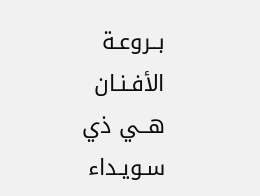بــروعـة الأفـنـان
هــي ذي سـويـداء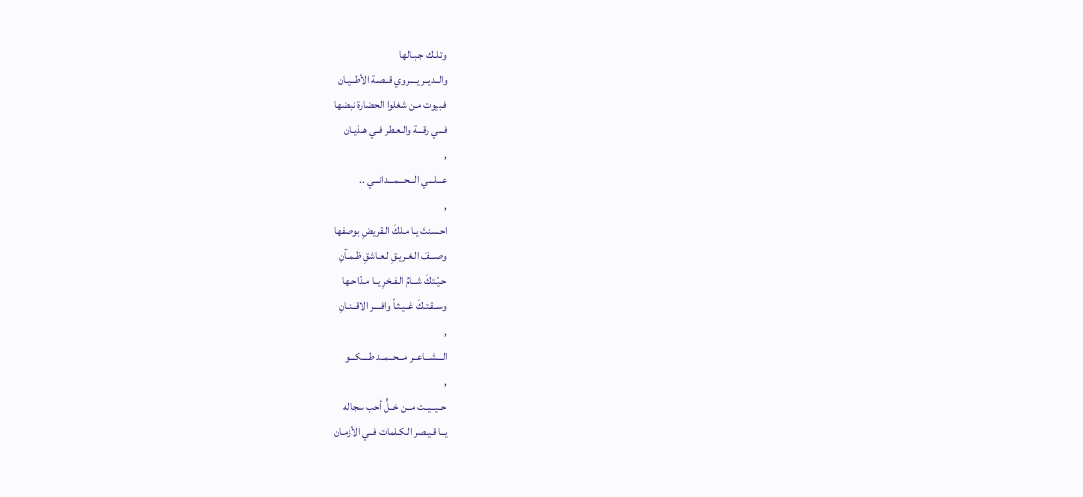وتـلـك جـبـالها
والــديــر يــــروي قــصـة الأطــيـان
فـبيوت مـن شغلوا الحضارة نبضها
فـــي رقـــة والـعـطر فــي هـذيـان
,
عـــلـــي الـــحـــمـــدانـــي ..
,
احـسنتَ يـا مـلكَ الـقريضِ بوصفها
وصـــفَ الـغـريـقِ لـعـاشقِ ظـمـآنِ
حـيّـتكَ شــامُ الـفـخرِ يــا مـدّاحـها
وســقـتـكَ غــيـثـاً وافــــر الاقــنـانِ
,
الـــشـــاعــر مـــحــمــد طــــكـــو
,
حــيــيــت مــن خــلٍّ أحب سجاله
يــا قـيـصر الـكـلمات فــي الأزمـان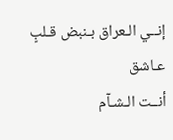إنــي الـعراق بـنبض قـلبٍ عـاشق
أنــت الـشـآم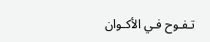تـفـوح فـي الأكـوان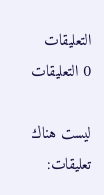التعليقات
0 التعليقات

ليست هناك تعليقات: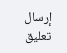إرسال تعليق